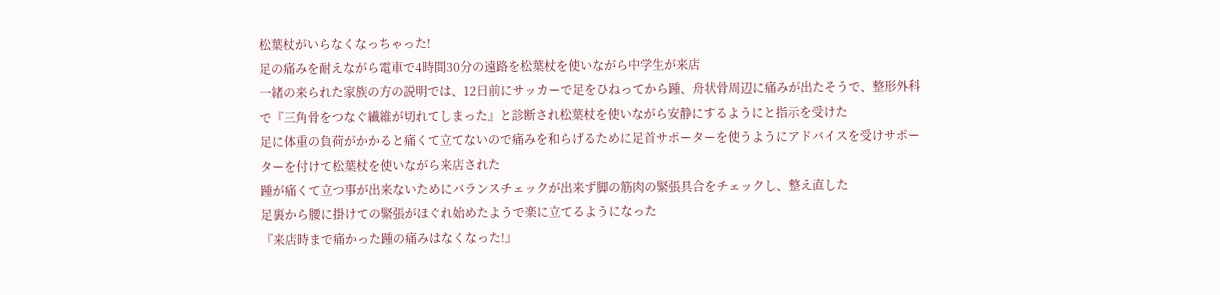松葉杖がいらなくなっちゃった!
足の痛みを耐えながら電車で4時間30分の遠路を松葉杖を使いながら中学生が来店
一緒の来られた家族の方の説明では、12日前にサッカーで足をひねってから踵、舟状骨周辺に痛みが出たそうで、整形外科で『三角骨をつなぐ繊維が切れてしまった』と診断され松葉杖を使いながら安静にするようにと指示を受けた
足に体重の負荷がかかると痛くて立てないので痛みを和らげるために足首サポーターを使うようにアドバイスを受けサポーターを付けて松葉杖を使いながら来店された
踵が痛くて立つ事が出来ないためにバランスチェックが出来ず脚の筋肉の緊張具合をチェックし、整え直した
足裏から腰に掛けての緊張がほぐれ始めたようで楽に立てるようになった
『来店時まで痛かった踵の痛みはなくなった!』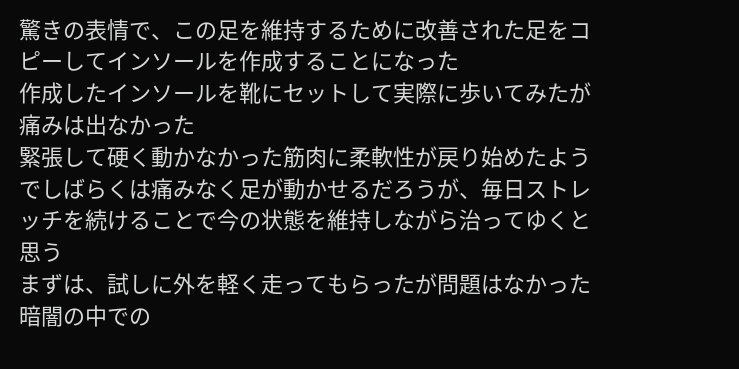驚きの表情で、この足を維持するために改善された足をコピーしてインソールを作成することになった
作成したインソールを靴にセットして実際に歩いてみたが痛みは出なかった
緊張して硬く動かなかった筋肉に柔軟性が戻り始めたようでしばらくは痛みなく足が動かせるだろうが、毎日ストレッチを続けることで今の状態を維持しながら治ってゆくと思う
まずは、試しに外を軽く走ってもらったが問題はなかった暗闇の中での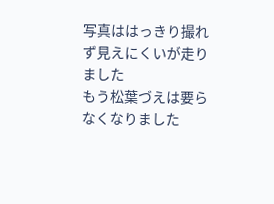写真ははっきり撮れず見えにくいが走りました
もう松葉づえは要らなくなりました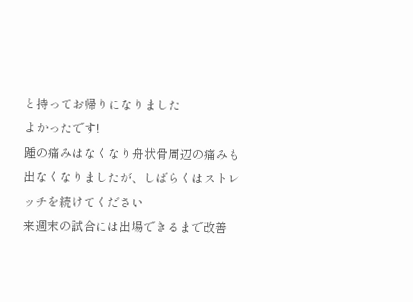と持ってお帰りになりました
よかったです!
踵の痛みはなくなり舟状骨周辺の痛みも出なくなりましたが、しばらくはストレッチを続けてください
来週末の試合には出場できるまで改善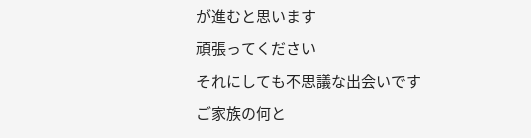が進むと思います
頑張ってください
それにしても不思議な出会いです
ご家族の何と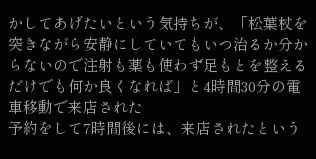かしてあげたいという気持ちが、「松葉杖を突きながら安静にしていてもいつ治るか分からないので注射も薬も使わず足もとを整えるだけでも何か良くなれば」と4時間30分の電車移動で来店された
予約をして7時間後には、来店されたという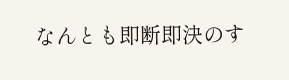なんとも即断即決のす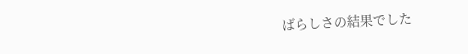ばらしさの結果でした